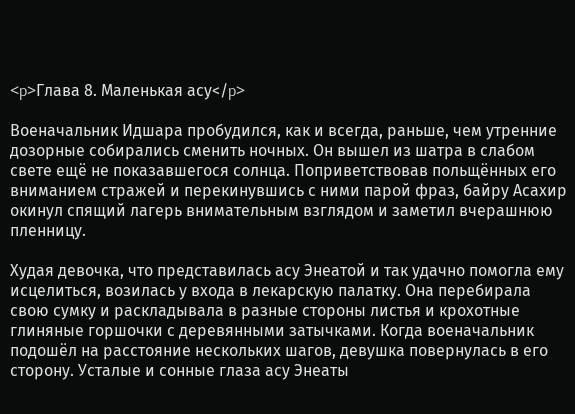<p>Глава 8. Маленькая асу</p>

Военачальник Идшара пробудился, как и всегда, раньше, чем утренние дозорные собирались сменить ночных. Он вышел из шатра в слабом свете ещё не показавшегося солнца. Поприветствовав польщённых его вниманием стражей и перекинувшись с ними парой фраз, байру Асахир окинул спящий лагерь внимательным взглядом и заметил вчерашнюю пленницу.

Худая девочка, что представилась асу Энеатой и так удачно помогла ему исцелиться, возилась у входа в лекарскую палатку. Она перебирала свою сумку и раскладывала в разные стороны листья и крохотные глиняные горшочки с деревянными затычками. Когда военачальник подошёл на расстояние нескольких шагов, девушка повернулась в его сторону. Усталые и сонные глаза асу Энеаты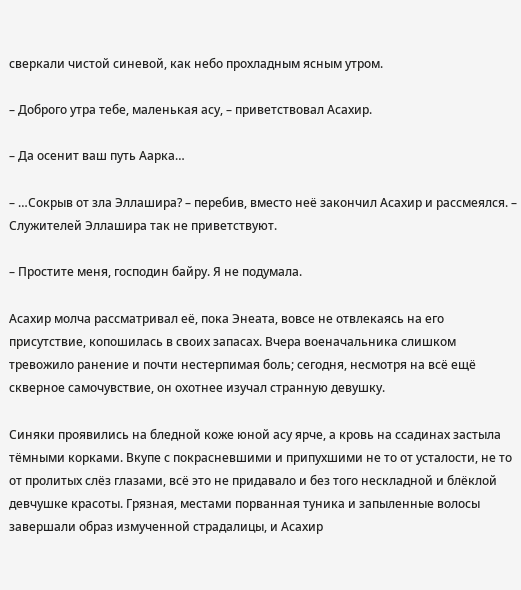сверкали чистой синевой, как небо прохладным ясным утром.

– Доброго утра тебе, маленькая асу, – приветствовал Асахир.

– Да осенит ваш путь Аарка…

– …Сокрыв от зла Эллашира? – перебив, вместо неё закончил Асахир и рассмеялся. – Служителей Эллашира так не приветствуют.

– Простите меня, господин байру. Я не подумала.

Асахир молча рассматривал её, пока Энеата, вовсе не отвлекаясь на его присутствие, копошилась в своих запасах. Вчера военачальника слишком тревожило ранение и почти нестерпимая боль; сегодня, несмотря на всё ещё скверное самочувствие, он охотнее изучал странную девушку.

Синяки проявились на бледной коже юной асу ярче, а кровь на ссадинах застыла тёмными корками. Вкупе с покрасневшими и припухшими не то от усталости, не то от пролитых слёз глазами, всё это не придавало и без того нескладной и блёклой девчушке красоты. Грязная, местами порванная туника и запыленные волосы завершали образ измученной страдалицы, и Асахир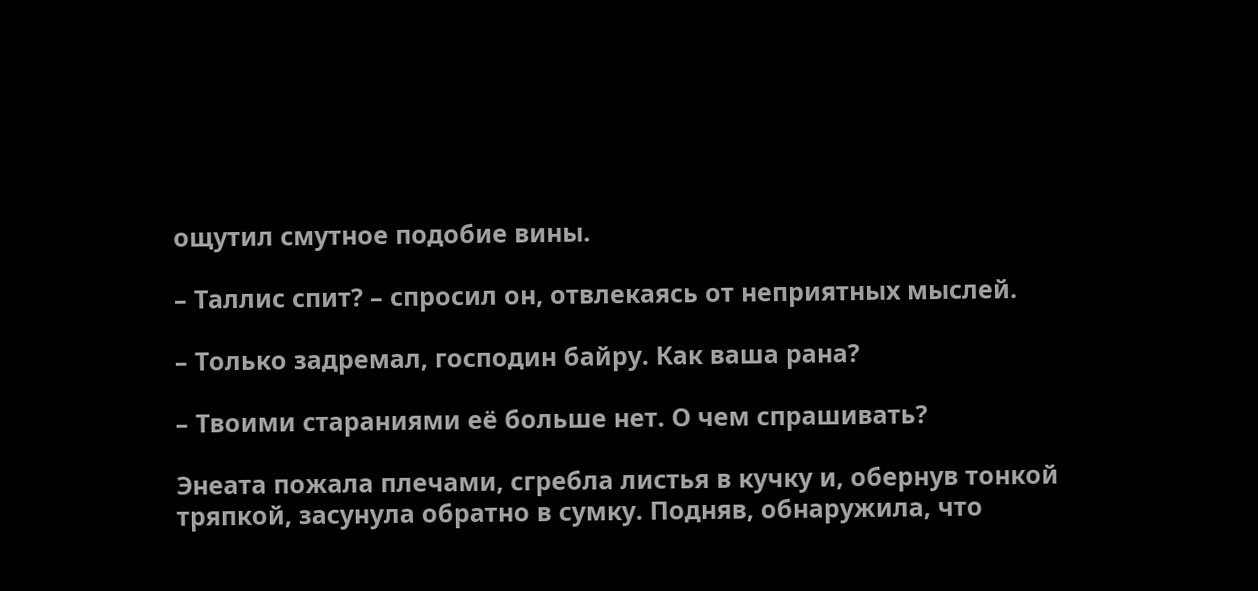ощутил смутное подобие вины.

– Таллис спит? – спросил он, отвлекаясь от неприятных мыслей.

– Только задремал, господин байру. Как ваша рана?

– Твоими стараниями её больше нет. О чем спрашивать?

Энеата пожала плечами, сгребла листья в кучку и, обернув тонкой тряпкой, засунула обратно в сумку. Подняв, обнаружила, что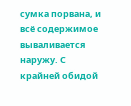сумка порвана, и всё содержимое вываливается наружу. С крайней обидой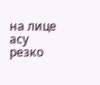на лице асу резко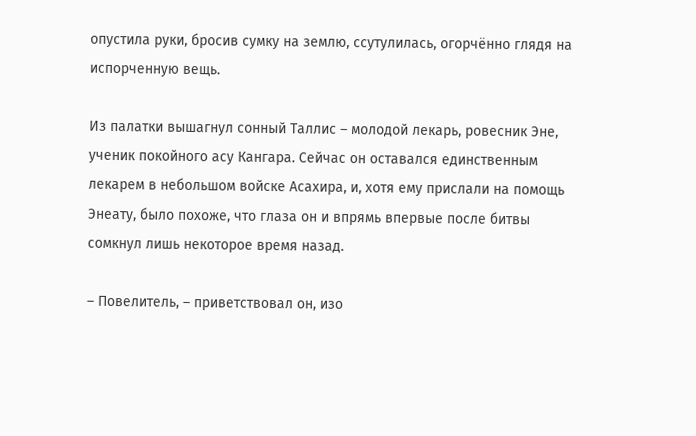опустила руки, бросив сумку на землю, ссутулилась, огорчённо глядя на испорченную вещь.

Из палатки вышагнул сонный Таллис – молодой лекарь, ровесник Эне, ученик покойного асу Кангара. Сейчас он оставался единственным лекарем в небольшом войске Асахира, и, хотя ему прислали на помощь Энеату, было похоже, что глаза он и впрямь впервые после битвы сомкнул лишь некоторое время назад.

– Повелитель, – приветствовал он, изо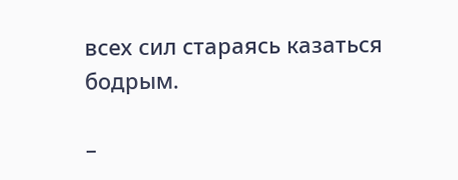всех сил стараясь казаться бодрым.

–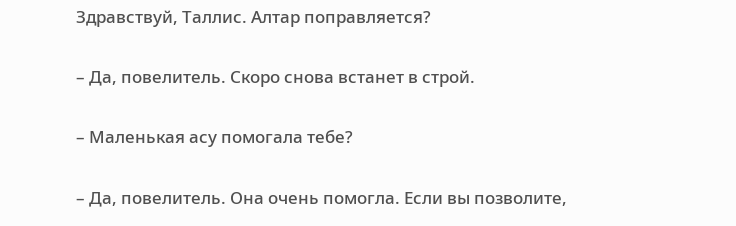Здравствуй, Таллис. Алтар поправляется?

– Да, повелитель. Скоро снова встанет в строй.

– Маленькая асу помогала тебе?

– Да, повелитель. Она очень помогла. Если вы позволите,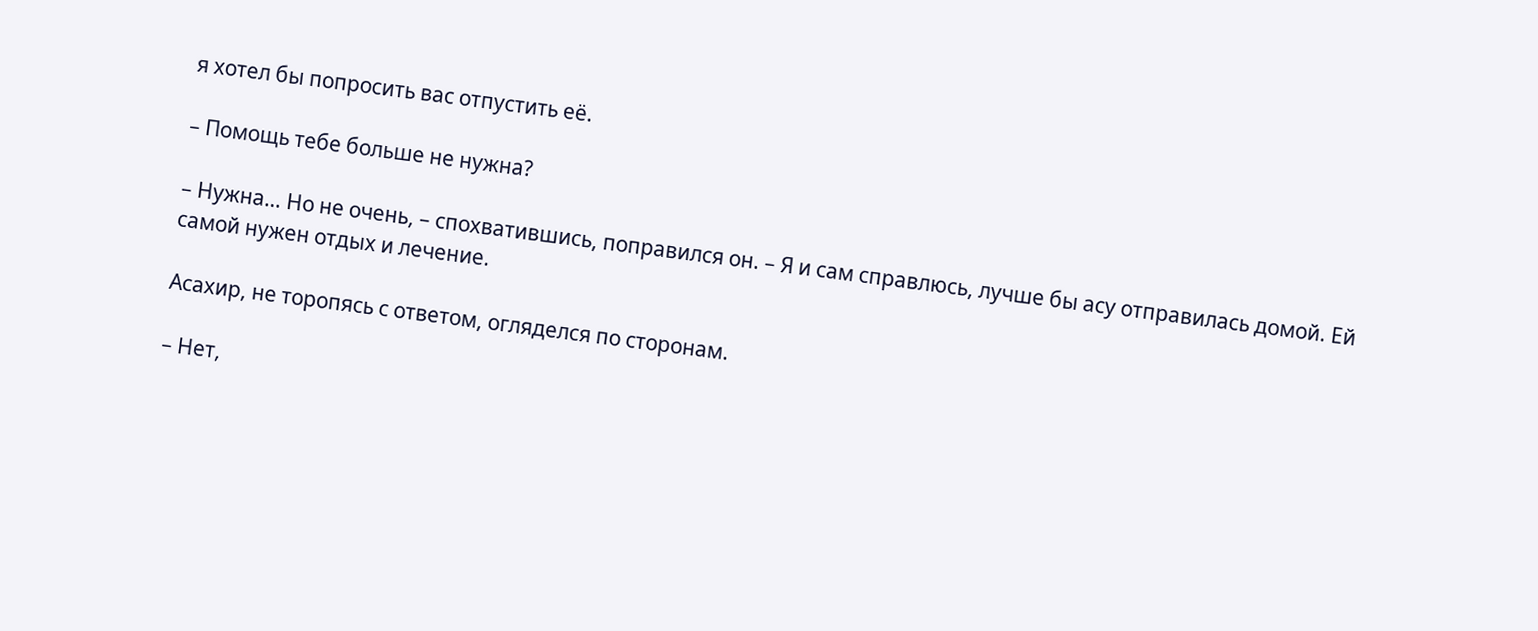я хотел бы попросить вас отпустить её.

– Помощь тебе больше не нужна?

– Нужна… Но не очень, – спохватившись, поправился он. – Я и сам справлюсь, лучше бы асу отправилась домой. Ей самой нужен отдых и лечение.

Асахир, не торопясь с ответом, огляделся по сторонам.

– Нет,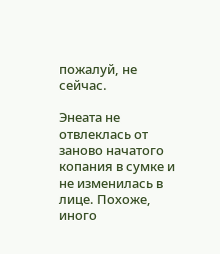пожалуй, не сейчас.

Энеата не отвлеклась от заново начатого копания в сумке и не изменилась в лице. Похоже, иного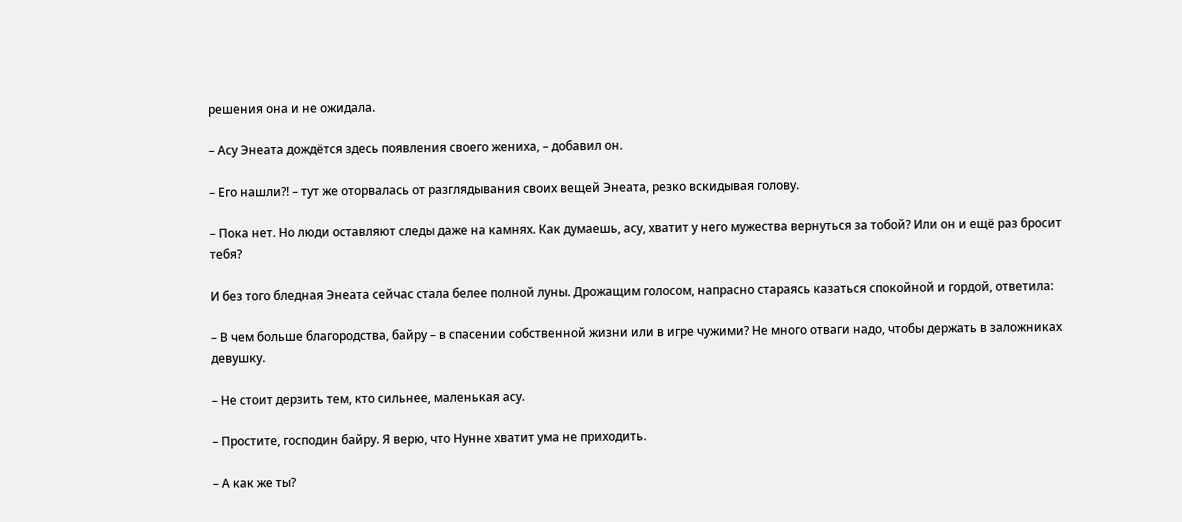решения она и не ожидала.

– Асу Энеата дождётся здесь появления своего жениха, – добавил он.

– Его нашли?! – тут же оторвалась от разглядывания своих вещей Энеата, резко вскидывая голову.

– Пока нет. Но люди оставляют следы даже на камнях. Как думаешь, асу, хватит у него мужества вернуться за тобой? Или он и ещё раз бросит тебя?

И без того бледная Энеата сейчас стала белее полной луны. Дрожащим голосом, напрасно стараясь казаться спокойной и гордой, ответила:

– В чем больше благородства, байру – в спасении собственной жизни или в игре чужими? Не много отваги надо, чтобы держать в заложниках девушку.

– Не стоит дерзить тем, кто сильнее, маленькая асу.

– Простите, господин байру. Я верю, что Нунне хватит ума не приходить.

– А как же ты?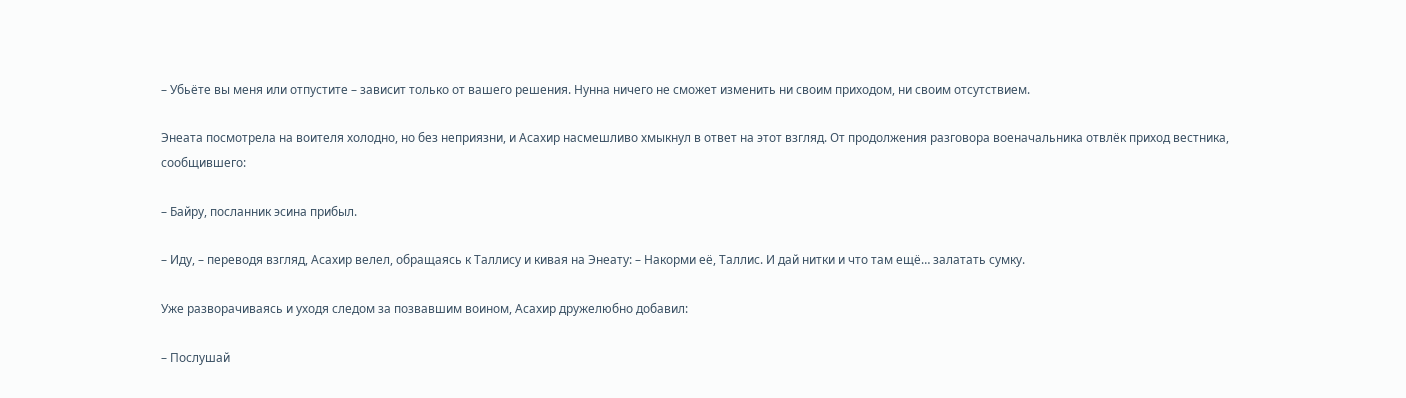– Убьёте вы меня или отпустите – зависит только от вашего решения. Нунна ничего не сможет изменить ни своим приходом, ни своим отсутствием.

Энеата посмотрела на воителя холодно, но без неприязни, и Асахир насмешливо хмыкнул в ответ на этот взгляд. От продолжения разговора военачальника отвлёк приход вестника, сообщившего:

– Байру, посланник эсина прибыл.

– Иду, – переводя взгляд, Асахир велел, обращаясь к Таллису и кивая на Энеату: – Накорми её, Таллис. И дай нитки и что там ещё… залатать сумку.

Уже разворачиваясь и уходя следом за позвавшим воином, Асахир дружелюбно добавил:

– Послушай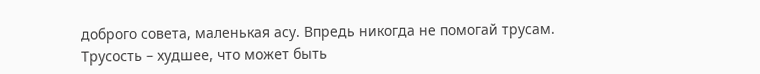доброго совета, маленькая асу. Впредь никогда не помогай трусам. Трусость – худшее, что может быть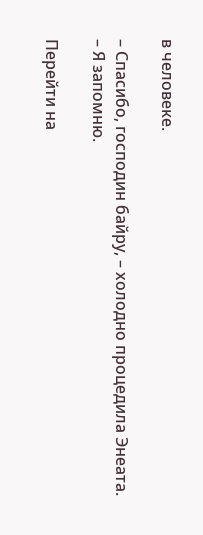в человеке.

– Спасибо, господин байру, – холодно процедила Энеата. – Я запомню.

Перейти на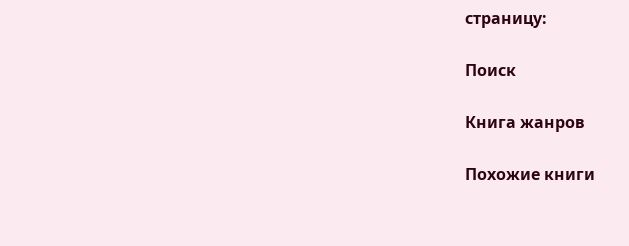страницу:

Поиск

Книга жанров

Похожие книги